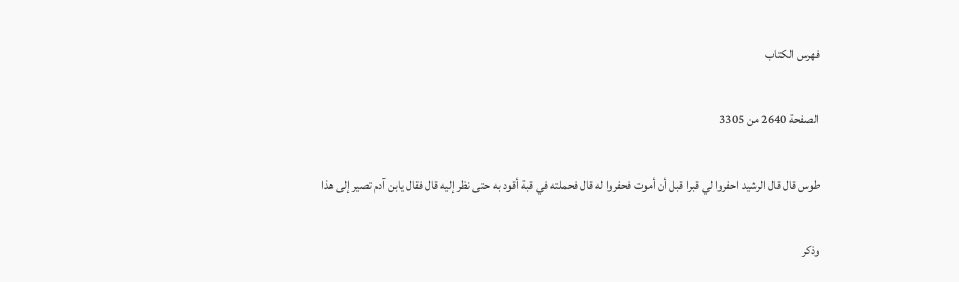فهرس الكتاب

الصفحة 2640 من 3305

طوس قال قال الرشيد احفروا لي قبرا قبل أن أموت فحفروا له قال فحملته في قبة أقود به حتى نظر إليه قال فقال يابن آدم تصير إلى هذا

وذكر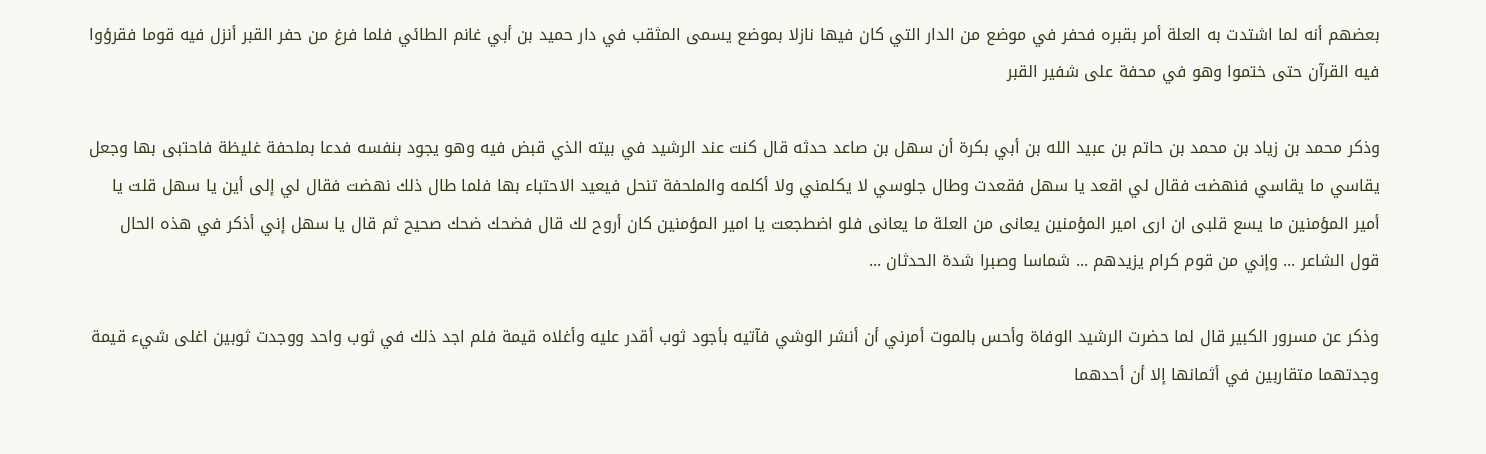بعضهم أنه لما اشتدت به العلة أمر بقبره فحفر في موضع من الدار التي كان فيها نازلا بموضع يسمى المثقب في دار حميد بن أبي غانم الطائي فلما فرغ من حفر القبر أنزل فيه قوما فقرؤوا فيه القرآن حتى ختموا وهو في محفة على شفير القبر

وذكر محمد بن زياد بن محمد بن حاتم بن عبيد الله بن أبي بكرة أن سهل بن صاعد حدثه قال كنت عند الرشيد في بيته الذي قبض فيه وهو يجود بنفسه فدعا بملحفة غليظة فاحتبى بها وجعل يقاسي ما يقاسي فنهضت فقال لي اقعد يا سهل فقعدت وطال جلوسي لا يكلمني ولا أكلمه والملحفة تنحل فيعيد الاحتباء بها فلما طال ذلك نهضت فقال لي إلى أين يا سهل قلت يا أمير المؤمنين ما يسع قلبى ان ارى امير المؤمنين يعانى من العلة ما يعانى فلو اضطجعت يا امير المؤمنين كان أروح لك قال فضحك ضحك صحيح ثم قال يا سهل إني أذكر في هذه الحال قول الشاعر ... وإني من قوم كرام يزيدهم ... شماسا وصبرا شدة الحدثان ...

وذكر عن مسرور الكبير قال لما حضرت الرشيد الوفاة وأحس بالموت أمرني أن أنشر الوشي فآتيه بأجود ثوب أقدر عليه وأغلاه قيمة فلم اجد ذلك في ثوب واحد ووجدت ثوبين اغلى شيء قيمة وجدتهما متقاربين في أثمانها إلا أن أحدهما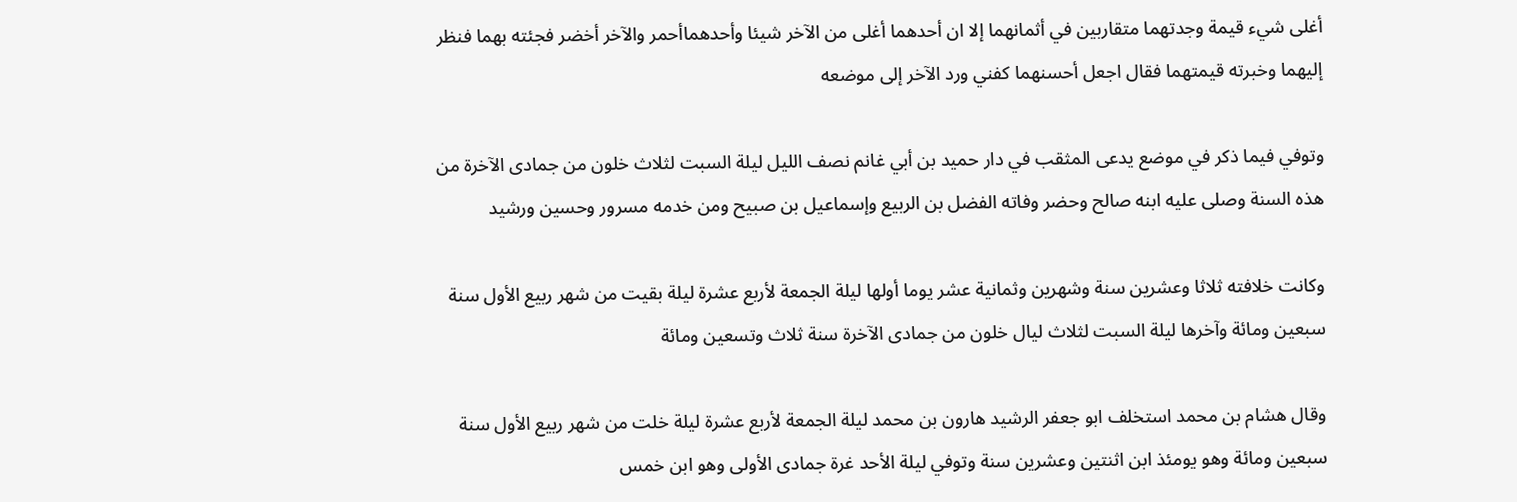أغلى شيء قيمة وجدتهما متقاربين في أثمانهما إلا ان أحدهما أغلى من الآخر شيئا وأحدهماأحمر والآخر أخضر فجئته بهما فنظر إليهما وخبرته قيمتهما فقال اجعل أحسنهما كفني ورد الآخر إلى موضعه

وتوفي فيما ذكر في موضع يدعى المثقب في دار حميد بن أبي غانم نصف الليل ليلة السبت لثلاث خلون من جمادى الآخرة من هذه السنة وصلى عليه ابنه صالح وحضر وفاته الفضل بن الربيع وإسماعيل بن صبيح ومن خدمه مسرور وحسين ورشيد

وكانت خلافته ثلاثا وعشرين سنة وشهرين وثمانية عشر يوما أولها ليلة الجمعة لأربع عشرة ليلة بقيت من شهر ربيع الأول سنة سبعين ومائة وآخرها ليلة السبت لثلاث ليال خلون من جمادى الآخرة سنة ثلاث وتسعين ومائة

وقال هشام بن محمد استخلف ابو جعفر الرشيد هارون بن محمد ليلة الجمعة لأربع عشرة ليلة خلت من شهر ربيع الأول سنة سبعين ومائة وهو يومئذ ابن اثنتين وعشرين سنة وتوفي ليلة الأحد غرة جمادى الأولى وهو ابن خمس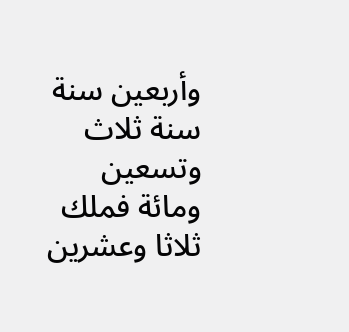وأربعين سنة سنة ثلاث وتسعين ومائة فملك ثلاثا وعشرين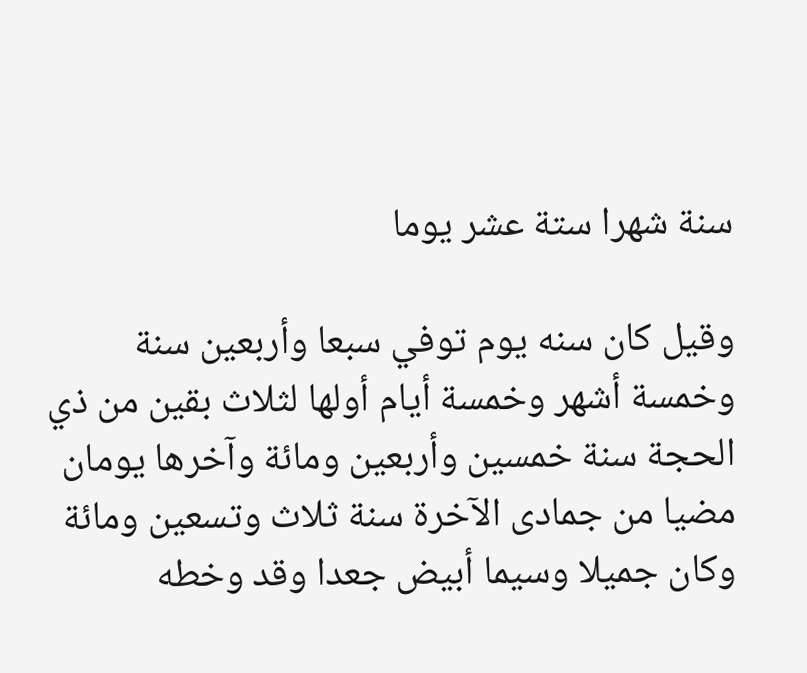سنة شهرا ستة عشر يوما

وقيل كان سنه يوم توفي سبعا وأربعين سنة وخمسة أشهر وخمسة أيام أولها لثلاث بقين من ذي الحجة سنة خمسين وأربعين ومائة وآخرها يومان مضيا من جمادى الآخرة سنة ثلاث وتسعين ومائة وكان جميلا وسيما أبيض جعدا وقد وخطه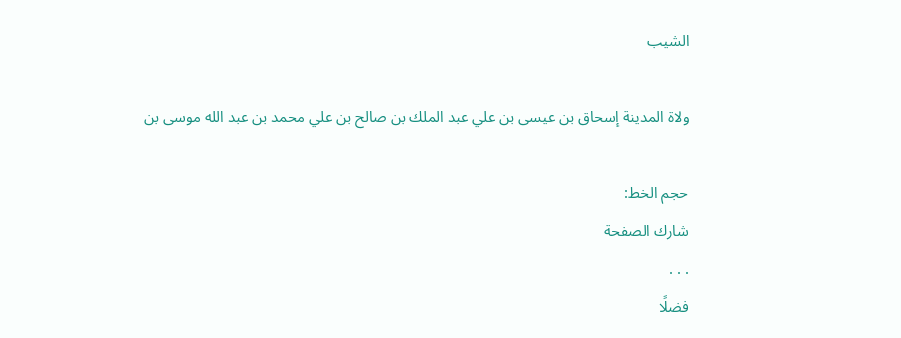الشيب

ولاة المدينة إسحاق بن عيسى بن علي عبد الملك بن صالح بن علي محمد بن عبد الله موسى بن

حجم الخط:
شارك الصفحة
. . .
فضلًا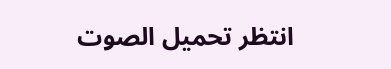انتظر تحميل الصوت